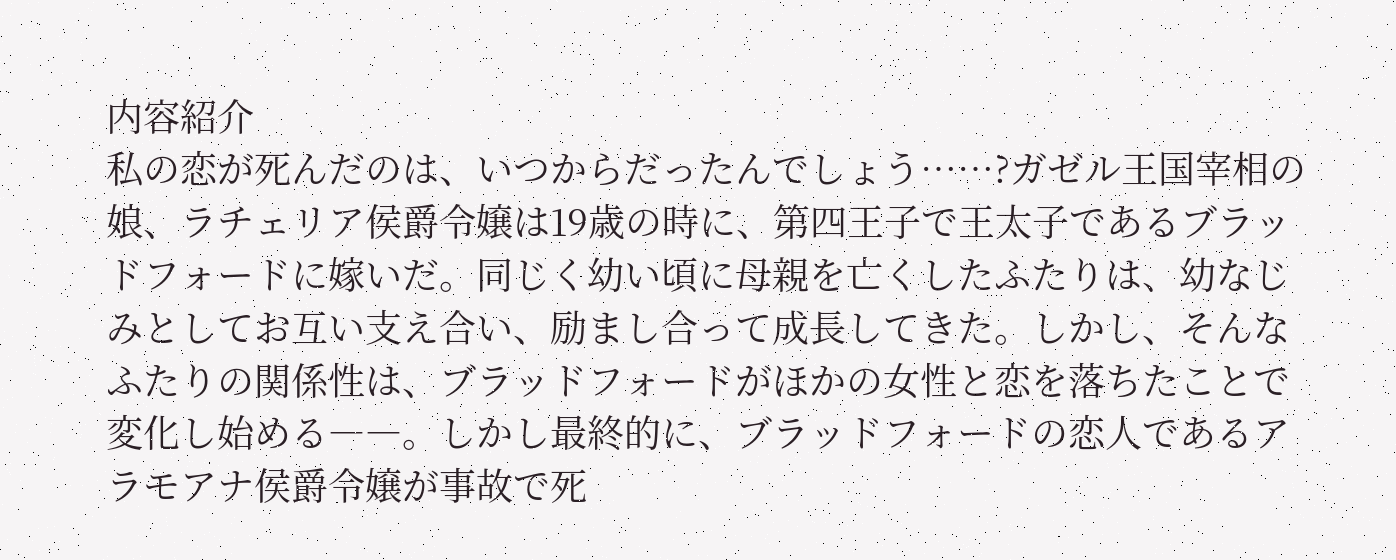内容紹介
私の恋が死んだのは、いつからだったんでしょう……?ガゼル王国宰相の娘、ラチェリア侯爵令嬢は19歳の時に、第四王子で王太子であるブラッドフォードに嫁いだ。同じく幼い頃に母親を亡くしたふたりは、幼なじみとしてお互い支え合い、励まし合って成長してきた。しかし、そんなふたりの関係性は、ブラッドフォードがほかの女性と恋を落ちたことで変化し始める――。しかし最終的に、ブラッドフォードの恋人であるアラモアナ侯爵令嬢が事故で死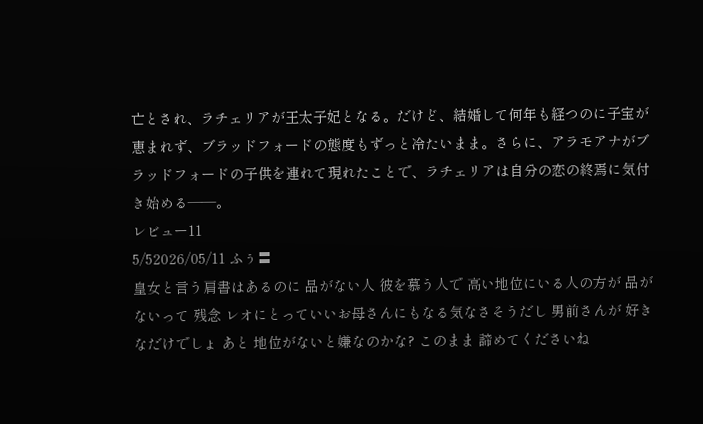亡とされ、ラチェリアが王太子妃となる。だけど、結婚して何年も経つのに子宝が恵まれず、ブラッドフォードの態度もずっと冷たいまま。さらに、アラモアナがブラッドフォードの子供を連れて現れたことで、ラチェリアは自分の恋の終焉に気付き始める――。
レビュー11
5/52026/05/11 ふぅ〓
皇女と言う肩書はあるのに 品がない人 彼を慕う人で 高い地位にいる人の方が 品がないって 残念 レオにとっていいお母さんにもなる気なさそうだし 男前さんが 好きなだけでしょ あと 地位がないと嫌なのかな? このまま 諦めてくださいね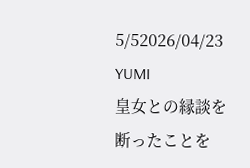5/52026/04/23 YUMI
皇女との縁談を断ったことを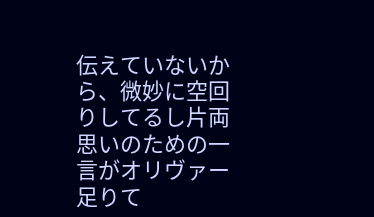伝えていないから、微妙に空回りしてるし片両思いのための一言がオリヴァー足りて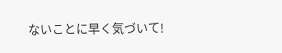ないことに早く気づいて!